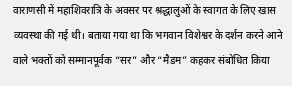वाराणसी में महाशिवरात्रि के अवसर पर श्रद्धालुओं के स्वागत के लिए खास व्यवस्था की गई थी। बताया गया था कि भगवान विशेश्वर के दर्शन करने आने वाले भक्तों को सम्मानपूर्वक “सर” और “मैडम” कहकर संबोधित किया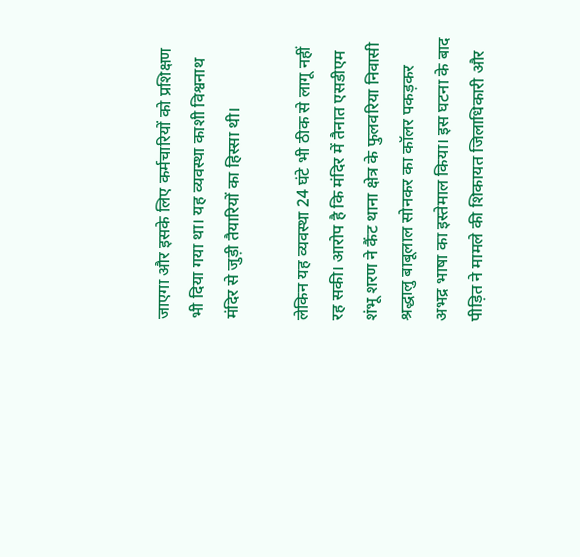जाएगा और इसके लिए कर्मचारियों को प्रशिक्षण भी दिया गया था। यह व्यवस्था काशी विश्वनाथ मंदिर से जुड़ी तैयारियों का हिस्सा थी।

लेकिन यह व्यवस्था 24 घंटे भी ठीक से लागू नहीं रह सकी। आरोप है कि मंदिर में तैनात एसडीएम शंभू शरण ने कैंट थाना क्षेत्र के फुलवरिया निवासी श्रद्धालु बाबूलाल सोनकर का कॉलर पकड़कर अभद्र भाषा का इस्तेमाल किया। इस घटना के बाद पीड़ित ने मामले की शिकायत जिलाधिकारी और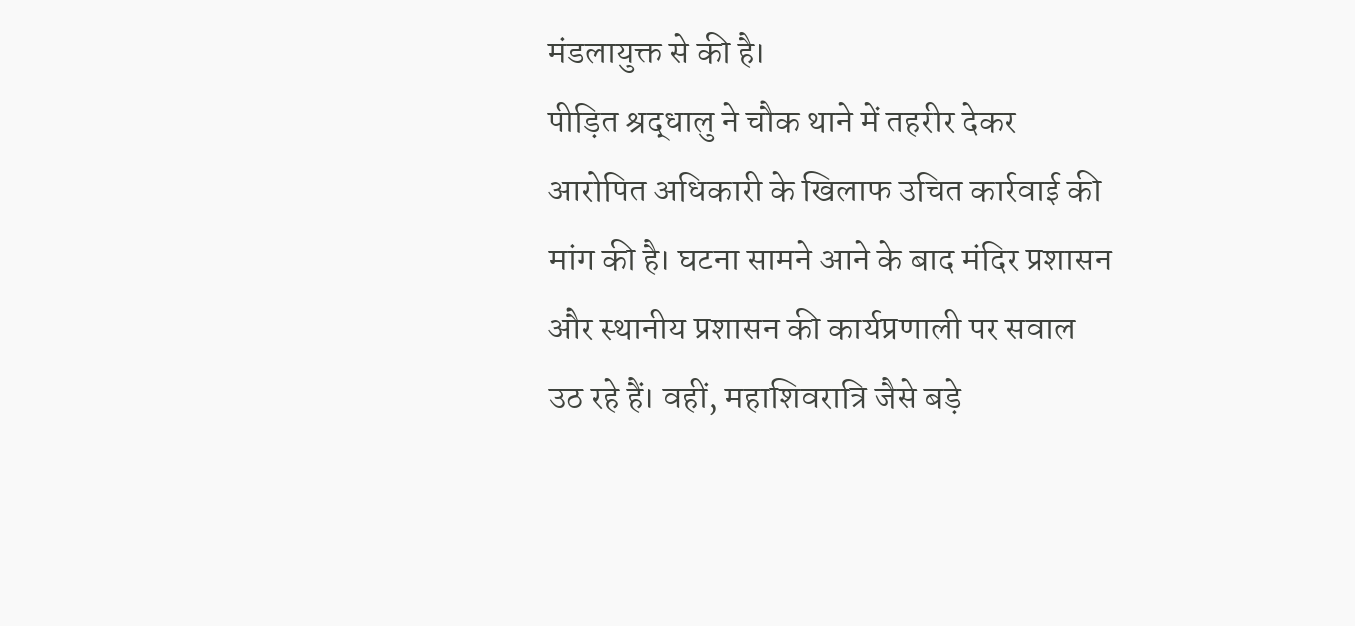मंडलायुक्त से की है।
पीड़ित श्रद्धालु ने चौक थाने में तहरीर देकर आरोपित अधिकारी के खिलाफ उचित कार्रवाई की मांग की है। घटना सामने आने के बाद मंदिर प्रशासन और स्थानीय प्रशासन की कार्यप्रणाली पर सवाल उठ रहे हैं। वहीं, महाशिवरात्रि जैसे बड़े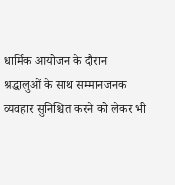धार्मिक आयोजन के दौरान श्रद्धालुओं के साथ सम्मानजनक व्यवहार सुनिश्चित करने को लेकर भी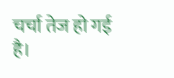चर्चा तेज हो गई है।